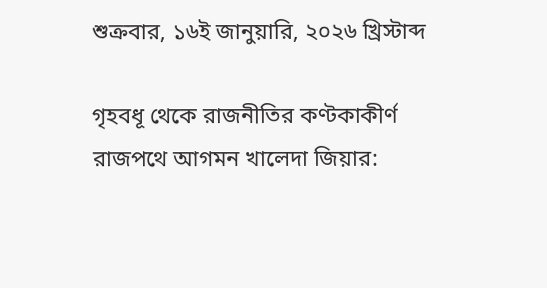শুক্রবার, ১৬ই জানুয়ারি, ২০২৬ খ্রিস্টাব্দ

গৃহবধূ থেকে রাজনীতির কণ্টকাকীর্ণ রাজপথে আগমন খালেদা জিয়ার: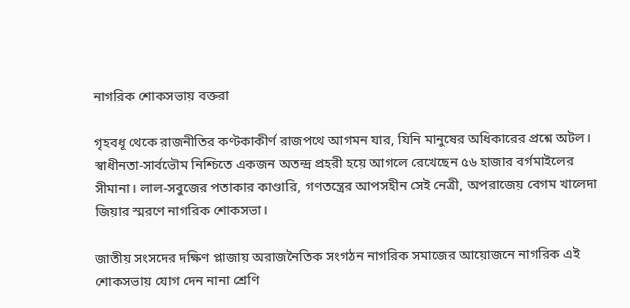নাগরিক শোকসভায় বক্তরা

গৃহবধূ থেকে রাজনীতির কণ্টকাকীর্ণ রাজপথে আগমন যার, যিনি মানুষের অধিকারের প্রশ্নে অটল। স্বাধীনতা-সার্বভৌম নিশ্চিতে একজন অতন্দ্র প্রহরী হয়ে আগলে রেখেছেন ৫৬ হাজার বর্গমাইলের সীমানা। লাল-সবুজের পতাকার কাণ্ডারি, গণতন্ত্রের আপসহীন সেই নেত্রী, অপরাজেয় বেগম খালেদা জিয়ার স্মরণে নাগরিক শোকসভা।

জাতীয় সংসদের দক্ষিণ প্লাজায় অরাজনৈতিক সংগঠন নাগরিক সমাজের আয়োজনে নাগরিক এই শোকসভায় যোগ দেন নানা শ্রেণি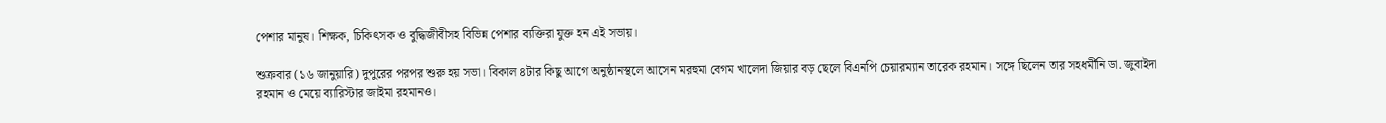পেশার মানুষ। শিক্ষক, চিকিৎসক ও বুদ্ধিজীবীসহ বিভিন্ন পেশার ব্যক্তিরা যুক্ত হন এই সভায়।

শুক্রবার (১৬ জানুয়ারি) দুপুরের পরপর শুরু হয় সভা। বিকাল ৪টার কিছু আগে অনুষ্ঠানস্থলে আসেন মরহুমা বেগম খালেদা জিয়ার বড় ছেলে বিএনপি চেয়ারম্যান তারেক রহমান। সঙ্গে ছিলেন তার সহধর্মীনি ডা. জুবাইদা রহমান ও মেয়ে ব্যারিস্টার জাইমা রহমানও।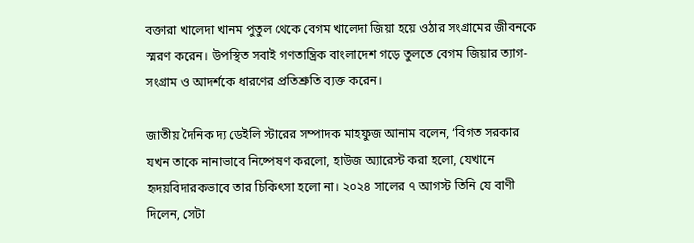বক্তারা খালেদা খানম পুতুল থেকে বেগম খালেদা জিয়া হয়ে ওঠার সংগ্রামের জীবনকে স্মরণ করেন। উপস্থিত সবাই গণতান্ত্রিক বাংলাদেশ গড়ে তুলতে বেগম জিয়ার ত্যাগ-সংগ্রাম ও আদর্শকে ধারণের প্রতিশ্রুতি ব্যক্ত করেন।

জাতীয় দৈনিক দ্য ডেইলি স্টারের সম্পাদক মাহফুজ আনাম বলেন, ‘বিগত সরকার যখন তাকে নানাভাবে নিষ্পেষণ করলো, হাউজ অ্যারেস্ট করা হলো, যেখানে হৃদয়বিদারকভাবে তার চিকিৎসা হলো না। ২০২৪ সালের ৭ আগস্ট তিনি যে বাণী দিলেন, সেটা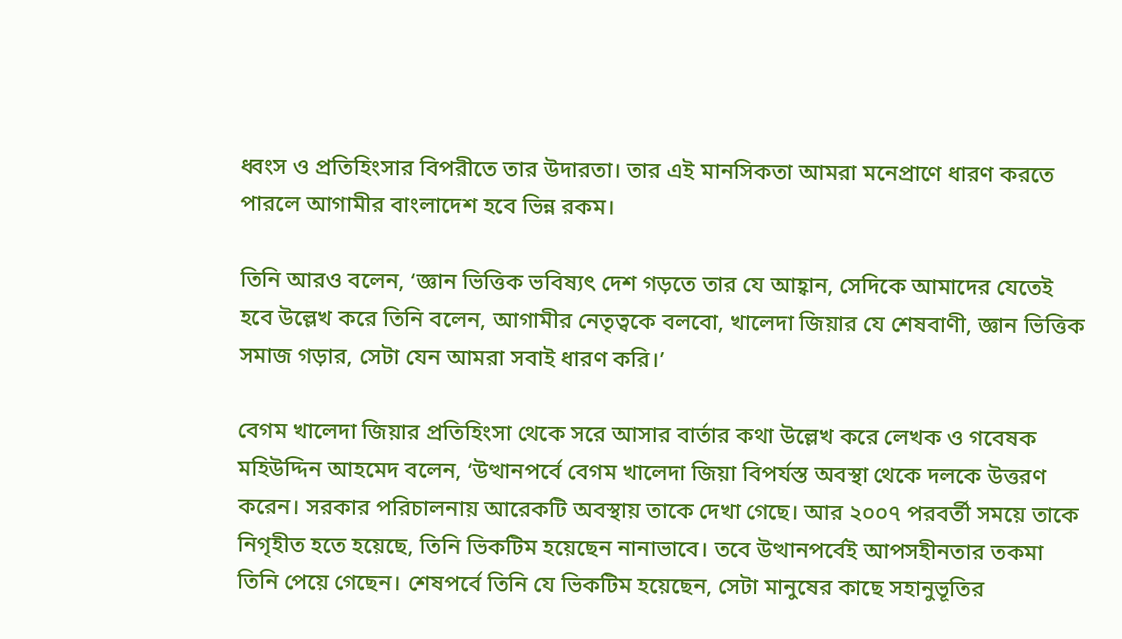ধ্বংস ও প্রতিহিংসার বিপরীতে তার উদারতা। তার এই মানসিকতা আমরা মনেপ্রাণে ধারণ করতে পারলে আগামীর বাংলাদেশ হবে ভিন্ন রকম।

তিনি আরও বলেন, ‘জ্ঞান ভিত্তিক ভবিষ্যৎ দেশ গড়তে তার যে আহ্বান, সেদিকে আমাদের যেতেই হবে উল্লেখ করে তিনি বলেন, আগামীর নেতৃত্বকে বলবো, খালেদা জিয়ার যে শেষবাণী, জ্ঞান ভিত্তিক সমাজ গড়ার, সেটা যেন আমরা সবাই ধারণ করি।’

বেগম খালেদা জিয়ার প্রতিহিংসা থেকে সরে আসার বার্তার কথা উল্লেখ করে লেখক ও গবেষক মহিউদ্দিন আহমেদ বলেন, ‘উত্থানপর্বে বেগম খালেদা জিয়া বিপর্যস্ত অবস্থা থেকে দলকে উত্তরণ করেন। সরকার পরিচালনায় আরেকটি অবস্থায় তাকে দেখা গেছে। আর ২০০৭ পরবর্তী সময়ে তাকে নিগৃহীত হতে হয়েছে, তিনি ভিকটিম হয়েছেন নানাভাবে। তবে উত্থানপর্বেই আপসহীনতার তকমা তিনি পেয়ে গেছেন। শেষপর্বে তিনি যে ভিকটিম হয়েছেন, সেটা মানুষের কাছে সহানুভূতির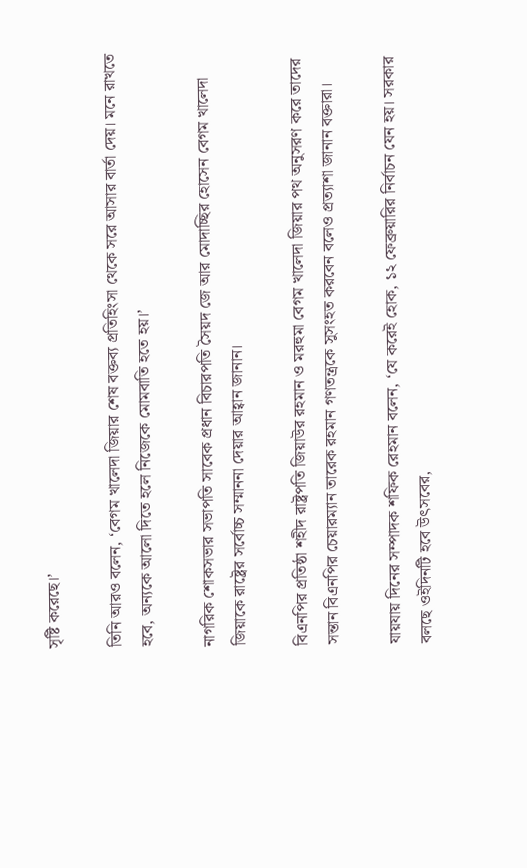সৃষ্টি করেছে।’

তিনি আরও বলেন, ‘বেগম খালেদা জিয়ার শেষ বক্তব্য প্রতিহিংসা থেকে সরে আসার বার্তা দেয়। মনে রাখতে হবে, অন্যকে আলো দিতে হলে নিজেকে মোমবাতি হতে হয়।’

নাগরিক শোকসভার সভাপতি সাবেক প্রধান বিচারপতি সৈয়দ জে আর মোদাচ্ছির হোসেন বেগম খালেদা জিয়াকে রাষ্ট্রের সর্বোচ্চ সম্মাননা দেয়ার আহ্বান জানান।

বিএনপির প্রতিষ্ঠা শহীদ রাষ্ট্রপতি জিয়াউর রহমান ও মরহুমা বেগম খালেদা জিয়ার পথ অনুসরণ করে তাদের সন্তান বিএনপির চেয়ারম্যান তারেক রহমান গণতন্ত্রকে সুসংহত করবেন বলেও প্রত্যাশা জানান বক্তারা।

যায়যায় দিনের সম্পাদক শফিক রেহমান বলেন, ‘যে করেই হোক, ১২ ফেব্রুয়ারির নির্বাচন যেন হয়। সরকার বলছে ওইদিনটি হবে উৎসবের,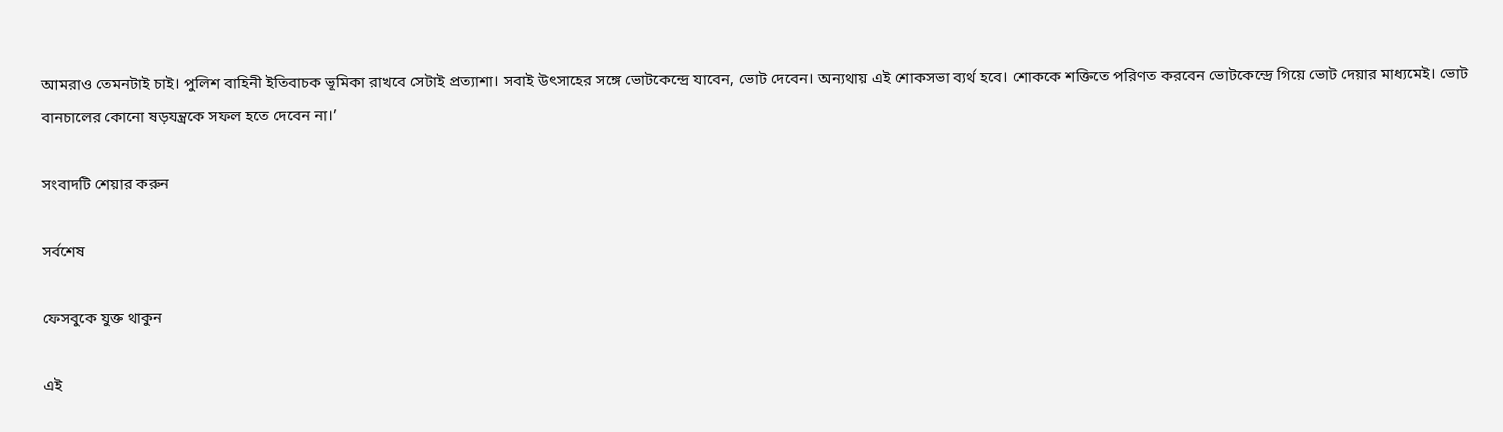আমরাও তেমনটাই চাই। পুলিশ বাহিনী ইতিবাচক ভূমিকা রাখবে সেটাই প্রত্যাশা। সবাই উৎসাহের সঙ্গে ভোটকেন্দ্রে যাবেন, ভোট দেবেন। অন্যথায় এই শোকসভা ব্যর্থ হবে। শোককে শক্তিতে পরিণত করবেন ভোটকেন্দ্রে গিয়ে ভোট দেয়ার মাধ্যমেই। ভোট বানচালের কোনো ষড়যন্ত্রকে সফল হতে দেবেন না।’

সংবাদটি শেয়ার করুন

সর্বশেষ

ফেসবুকে যুক্ত থাকুন

এই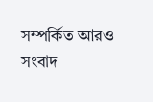সম্পর্কিত আরও সংবাদ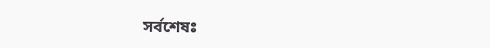সর্বশেষঃ